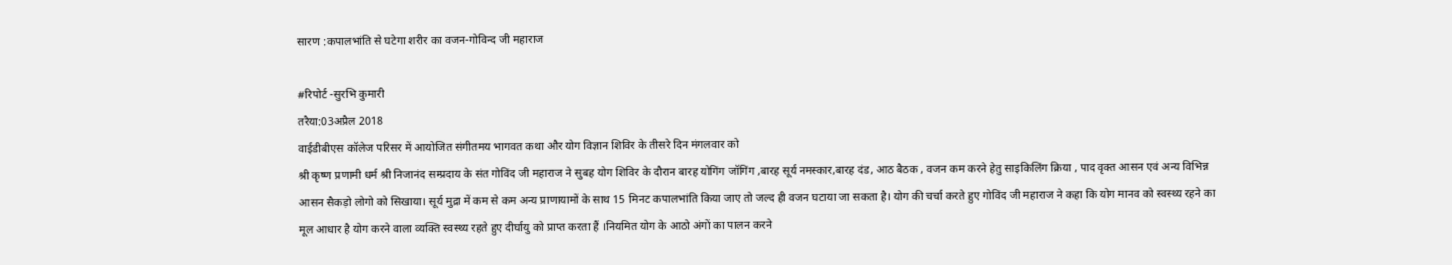सारण :कपालभांति से घटेगा शरीर का वजन-गोविन्द जी महाराज

#रिपोर्ट -सुरभि कुमारी
तरैया:03अप्रैल 2018
वाईडीबीएस कॉलेज परिसर में आयोजित संगीतमय भागवत कथा और योग विज्ञान शिविर के तीसरे दिन मंगलवार को
श्री कृष्ण प्रणामी धर्म श्री निजानंद सम्प्रदाय के संत गोविंद जी महाराज ने सुबह योग शिविर के दौरान बारह योगिंग जॉगिंग ,बारह सूर्य नमस्कार,बारह दंड, आठ बैठक , वजन कम करने हेतु साइकिलिंग क्रिया , पाद वृक्त आसन एवं अन्य विभिन्न आसन सैकड़ो लोगो को सिखाया। सूर्य मुद्रा में कम से कम अन्य प्राणायामों के साथ 15 मिनट कपालभांति किया जाए तो जल्द ही वजन घटाया जा सकता है। योग की चर्चा करते हुए गोविंद जी महाराज ने कहा कि योग मानव को स्वस्थ्य रहने का मूल आधार है योग करने वाला व्यक्ति स्वस्थ्य रहते हुए दीर्घायु को प्राप्त करता हैं ।नियमित योग के आठो अंगों का पालन करने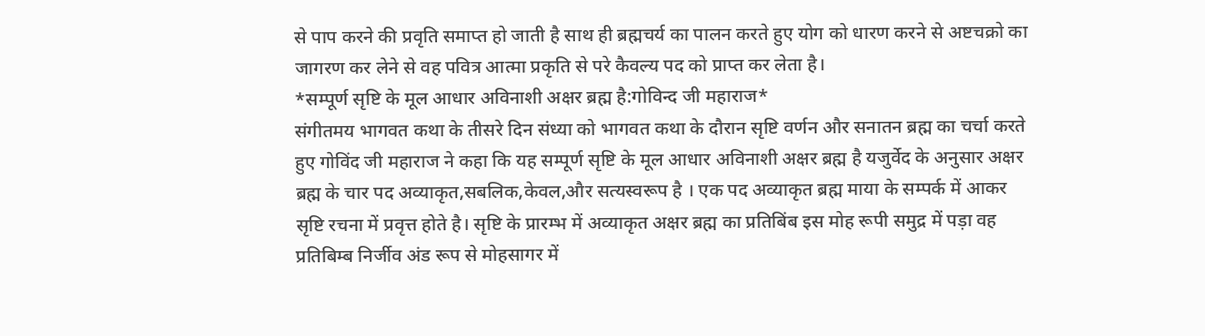से पाप करने की प्रवृति समाप्त हो जाती है साथ ही ब्रह्मचर्य का पालन करते हुए योग को धारण करने से अष्टचक्रो का जागरण कर लेने से वह पवित्र आत्मा प्रकृति से परे कैवल्य पद को प्राप्त कर लेता है।
*सम्पूर्ण सृष्टि के मूल आधार अविनाशी अक्षर ब्रह्म है:गोविन्द जी महाराज*
संगीतमय भागवत कथा के तीसरे दिन संध्या को भागवत कथा के दौरान सृष्टि वर्णन और सनातन ब्रह्म का चर्चा करते हुए गोविंद जी महाराज ने कहा कि यह सम्पूर्ण सृष्टि के मूल आधार अविनाशी अक्षर ब्रह्म है यजुर्वेद के अनुसार अक्षर ब्रह्म के चार पद अव्याकृत,सबलिक,केवल,और सत्यस्वरूप है । एक पद अव्याकृत ब्रह्म माया के सम्पर्क में आकर सृष्टि रचना में प्रवृत्त होते है। सृष्टि के प्रारम्भ में अव्याकृत अक्षर ब्रह्म का प्रतिबिंब इस मोह रूपी समुद्र में पड़ा वह प्रतिबिम्ब निर्जीव अंड रूप से मोहसागर में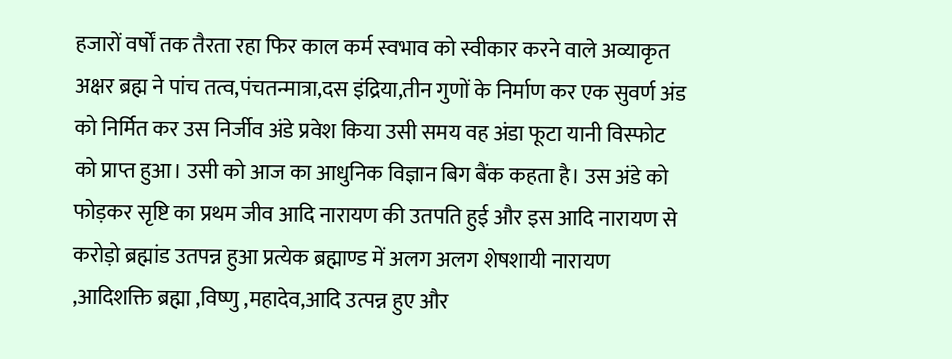हजारों वर्षों तक तैरता रहा फिर काल कर्म स्वभाव को स्वीकार करने वाले अव्याकृत अक्षर ब्रह्म ने पांच तत्व,पंचतन्मात्रा,दस इंद्रिया,तीन गुणों के निर्माण कर एक सुवर्ण अंड को निर्मित कर उस निर्जीव अंडे प्रवेश किया उसी समय वह अंडा फूटा यानी विस्फोट को प्राप्त हुआ। उसी को आज का आधुनिक विज्ञान बिग बैंक कहता है। उस अंडे को फोड़कर सृष्टि का प्रथम जीव आदि नारायण की उतपति हुई और इस आदि नारायण से करोड़ो ब्रह्मांड उतपन्न हुआ प्रत्येक ब्रह्माण्ड में अलग अलग शेषशायी नारायण ,आदिशक्ति ब्रह्मा ,विष्णु ,महादेव,आदि उत्पन्न हुए और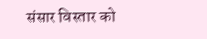संसार विस्तार को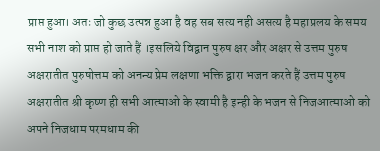प्राप्त हुआ। अतः जो कुछ उत्पन्न हुआ है वह सब सत्य नही असत्य है महाप्रलय के समय सभी नाश को प्राप्त हो जाते हैं ।इसलिये विद्वान पुरुष क्षर और अक्षर से उत्तम पुरुष अक्षरातीत पुरुषोत्तम को अनन्य प्रेम लक्षणा भक्ति द्वारा भजन करते हैं उत्तम पुरुष अक्षरातीत श्री कृष्ण ही सभी आत्माओ के स्वामी है इन्ही के भजन से निजआत्माओ को अपने निजधाम परमधाम की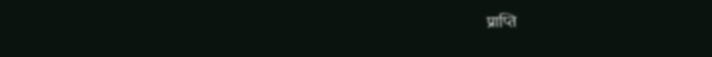प्राप्ति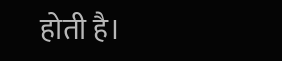होती है।